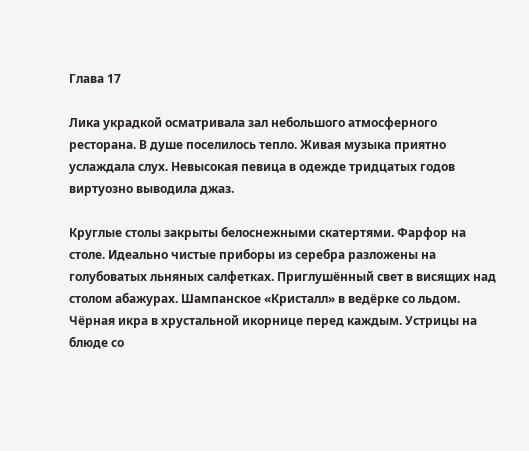Глава 17

Лика украдкой осматривала зал небольшого атмосферного ресторана. В душе поселилось тепло. Живая музыка приятно услаждала слух. Невысокая певица в одежде тридцатых годов виртуозно выводила джаз.

Круглые столы закрыты белоснежными скатертями. Фарфор на столе. Идеально чистые приборы из серебра разложены на голубоватых льняных салфетках. Приглушённый свет в висящих над столом абажурах. Шампанское «Кристалл» в ведёрке со льдом. Чёрная икра в хрустальной икорнице перед каждым. Устрицы на блюде со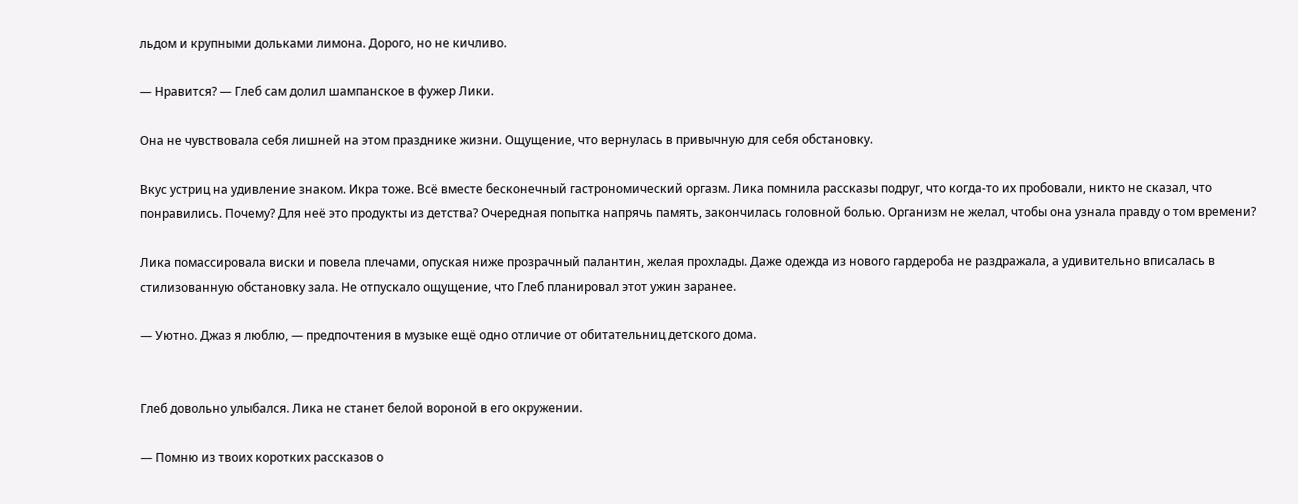льдом и крупными дольками лимона. Дорого, но не кичливо.

— Нравится? — Глеб сам долил шампанское в фужер Лики.

Она не чувствовала себя лишней на этом празднике жизни. Ощущение, что вернулась в привычную для себя обстановку.

Вкус устриц на удивление знаком. Икра тоже. Всё вместе бесконечный гастрономический оргазм. Лика помнила рассказы подруг, что когда-то их пробовали, никто не сказал, что понравились. Почему? Для неё это продукты из детства? Очередная попытка напрячь память, закончилась головной болью. Организм не желал, чтобы она узнала правду о том времени?

Лика помассировала виски и повела плечами, опуская ниже прозрачный палантин, желая прохлады. Даже одежда из нового гардероба не раздражала, а удивительно вписалась в стилизованную обстановку зала. Не отпускало ощущение, что Глеб планировал этот ужин заранее.

— Уютно. Джаз я люблю, — предпочтения в музыке ещё одно отличие от обитательниц детского дома.


Глеб довольно улыбался. Лика не станет белой вороной в его окружении.

— Помню из твоих коротких рассказов о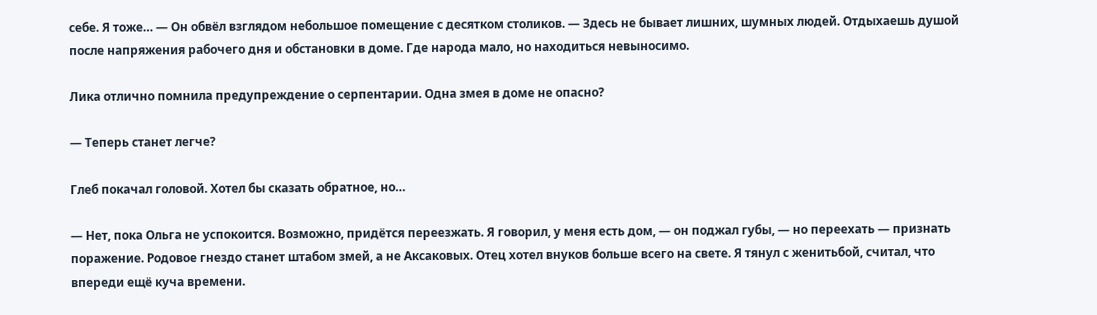себе. Я тоже… — Он обвёл взглядом небольшое помещение с десятком столиков. — Здесь не бывает лишних, шумных людей. Отдыхаешь душой после напряжения рабочего дня и обстановки в доме. Где народа мало, но находиться невыносимо.

Лика отлично помнила предупреждение о серпентарии. Одна змея в доме не опасно?

— Теперь станет легче?

Глеб покачал головой. Хотел бы сказать обратное, но…

— Нет, пока Ольга не успокоится. Возможно, придётся переезжать. Я говорил, у меня есть дом, — он поджал губы, — но переехать — признать поражение. Родовое гнездо станет штабом змей, а не Аксаковых. Отец хотел внуков больше всего на свете. Я тянул с женитьбой, считал, что впереди ещё куча времени.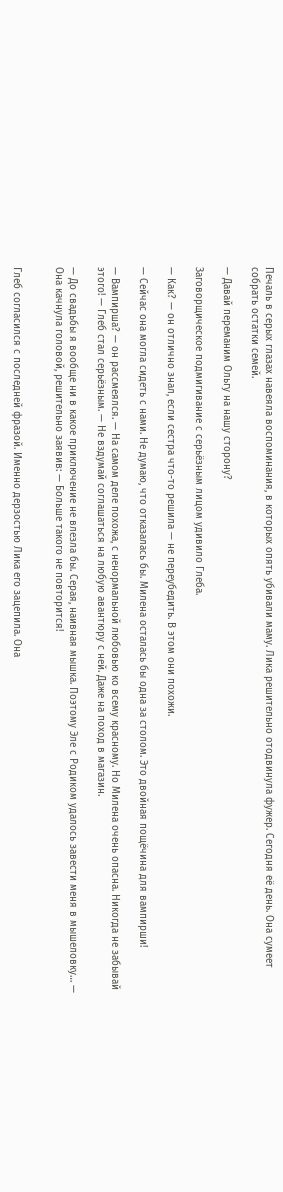Печаль в серых глазах навеяла воспоминания, в которых опять убивали маму. Лика решительно отодвинула фужер. Сегодня её день. Она сумеет собрать остатки семей.

— Давай переманим Ольгу на нашу сторону?

Заговорщическое подмигивание с серьёзным лицом удивило Глеба.

— Как? — он отлично знал, если сестра что-то решила — не переубедить. В этом они похожи.

— Сейчас она могла сидеть с нами. Не думаю, что отказалась бы. Милена осталась бы одна за столом. Это двойная пощёчина для вампирши!

— Вампирша? — он рассмеялся. — На самом деле похожа, с ненормальной любовью ко всему красному. Но Милена очень опасна. Никогда не забывай этого! — Глеб стал серьёзным. — Не вздумай соглашаться на любую авантюру с ней. Даже на поход в магазин.

— До свадьбы я вообще ни в какое приключение не влезла бы. Серая, наивная мышка. Поэтому Эле с Родиком удалось завести меня в мышеловку… — Она качнула головой, решительно заявив: — Больше такого не повторится!


Глеб согласился с последней фразой. Именно дерзостью Лика его зацепила. Она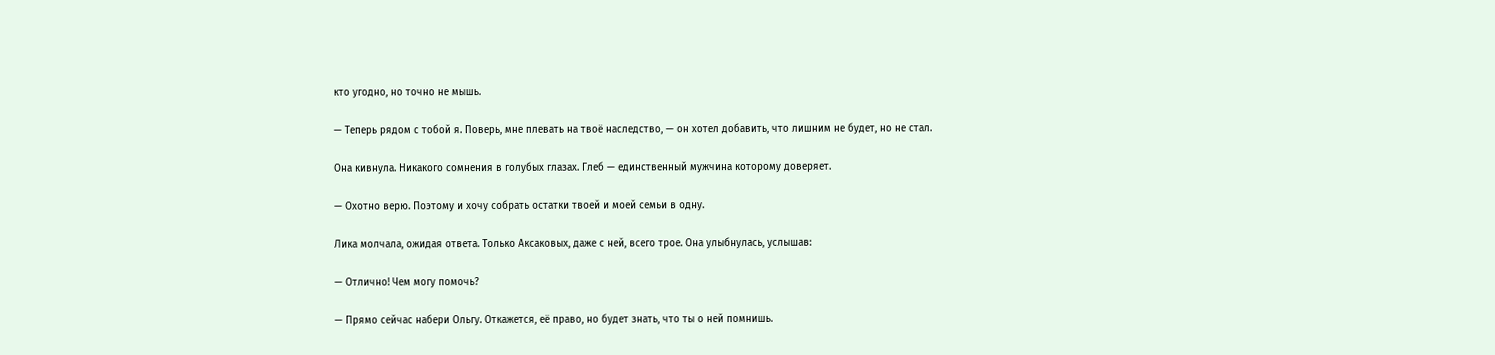кто угодно, но точно не мышь.

— Теперь рядом с тобой я. Поверь, мне плевать на твоё наследство, — он хотел добавить, что лишним не будет, но не стал.

Она кивнула. Никакого сомнения в голубых глазах. Глеб — единственный мужчина которому доверяет.

— Охотно верю. Поэтому и хочу собрать остатки твоей и моей семьи в одну.

Лика молчала, ожидая ответа. Только Аксаковых, даже с ней, всего трое. Она улыбнулась, услышав:

— Отлично! Чем могу помочь?

— Прямо сейчас набери Ольгу. Откажется, её право, но будет знать, что ты о ней помнишь.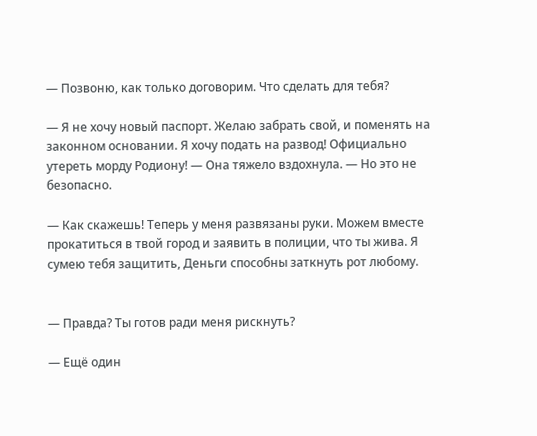— Позвоню, как только договорим. Что сделать для тебя?

— Я не хочу новый паспорт. Желаю забрать свой, и поменять на законном основании. Я хочу подать на развод! Официально утереть морду Родиону! — Она тяжело вздохнула. — Но это не безопасно.

— Как скажешь! Теперь у меня развязаны руки. Можем вместе прокатиться в твой город и заявить в полиции, что ты жива. Я сумею тебя защитить, Деньги способны заткнуть рот любому.


— Правда? Ты готов ради меня рискнуть?

— Ещё один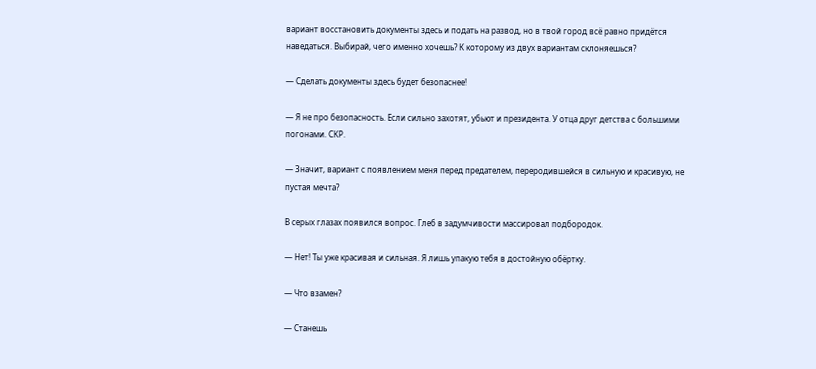вариант восстановить документы здесь и подать на развод, но в твой город всё равно придётся наведаться. Выбирай, чего именно хочешь? К которому из двух вариантам склоняешься?

— Сделать документы здесь будет безопаснее!

— Я не про безопасность. Если сильно захотят, убьют и президента. У отца друг детства с большими погонами. СКР.

— Значит, вариант с появлением меня перед предателем, переродившейся в сильную и красивую, не пустая мечта?

В серых глазах появился вопрос. Глеб в задумчивости массировал подбородок.

— Нет! Ты уже красивая и сильная. Я лишь упакую тебя в достойную обёртку.

— Что взамен?

— Станешь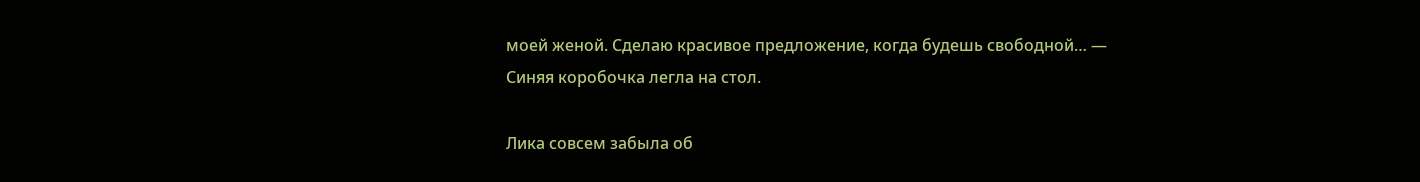моей женой. Сделаю красивое предложение, когда будешь свободной… — Синяя коробочка легла на стол.

Лика совсем забыла об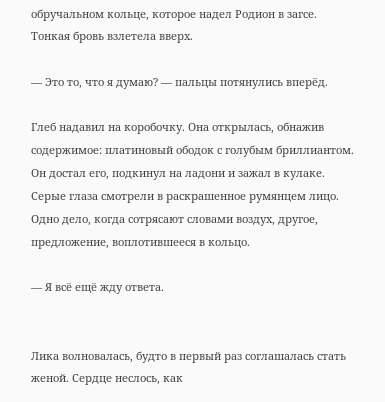обручальном кольце, которое надел Родион в загсе. Тонкая бровь взлетела вверх.

— Это то, что я думаю? — пальцы потянулись вперёд.

Глеб надавил на коробочку. Она открылась, обнажив содержимое: платиновый ободок с голубым бриллиантом. Он достал его, подкинул на ладони и зажал в кулаке. Серые глаза смотрели в раскрашенное румянцем лицо. Одно дело, когда сотрясают словами воздух, другое, предложение, воплотившееся в кольцо.

— Я всё ещё жду ответа.


Лика волновалась, будто в первый раз соглашалась стать женой. Сердце неслось, как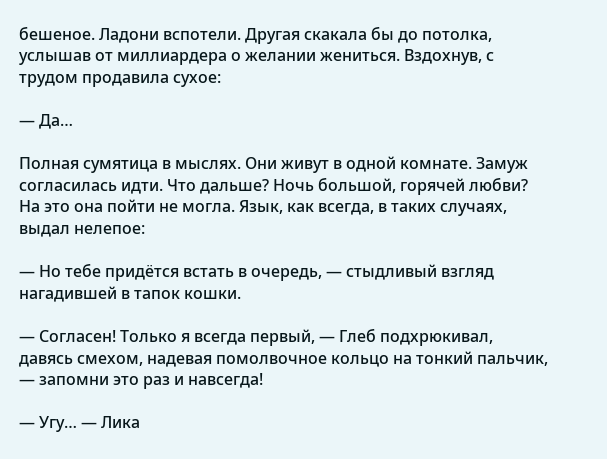бешеное. Ладони вспотели. Другая скакала бы до потолка, услышав от миллиардера о желании жениться. Вздохнув, с трудом продавила сухое:

— Да…

Полная сумятица в мыслях. Они живут в одной комнате. Замуж согласилась идти. Что дальше? Ночь большой, горячей любви? На это она пойти не могла. Язык, как всегда, в таких случаях, выдал нелепое:

— Но тебе придётся встать в очередь, — стыдливый взгляд нагадившей в тапок кошки.

— Согласен! Только я всегда первый, — Глеб подхрюкивал, давясь смехом, надевая помолвочное кольцо на тонкий пальчик, — запомни это раз и навсегда!

— Угу… — Лика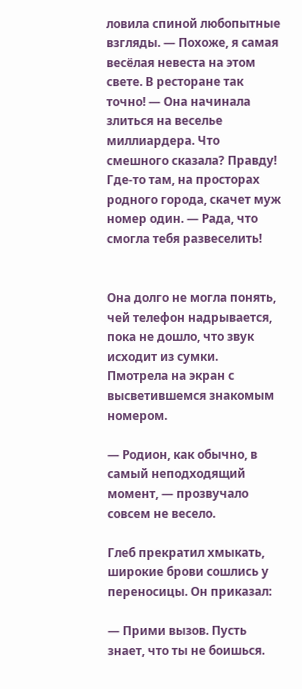ловила спиной любопытные взгляды. — Похоже, я самая весёлая невеста на этом свете. В ресторане так точно! — Она начинала злиться на веселье миллиардера. Что смешного сказала? Правду! Где-то там, на просторах родного города, скачет муж номер один. — Рада, что смогла тебя развеселить!


Она долго не могла понять, чей телефон надрывается, пока не дошло, что звук исходит из сумки. Пмотрела на экран с высветившемся знакомым номером.

— Родион, как обычно, в самый неподходящий момент, — прозвучало совсем не весело.

Глеб прекратил хмыкать, широкие брови сошлись у переносицы. Он приказал:

— Прими вызов. Пусть знает, что ты не боишься.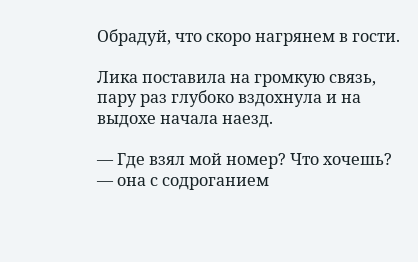Обрадуй, что скоро нагрянем в гости.

Лика поставила на громкую связь, пару раз глубоко вздохнула и на выдохе начала наезд.

— Где взял мой номер? Что хочешь? — она с содроганием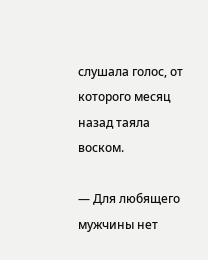слушала голос, от которого месяц назад таяла воском.

— Для любящего мужчины нет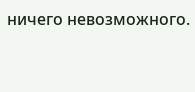ничего невозможного.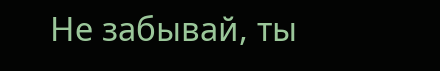Не забывай, ты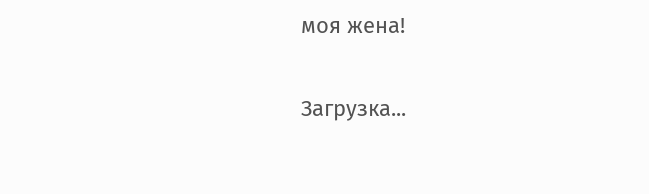моя жена!

Загрузка...